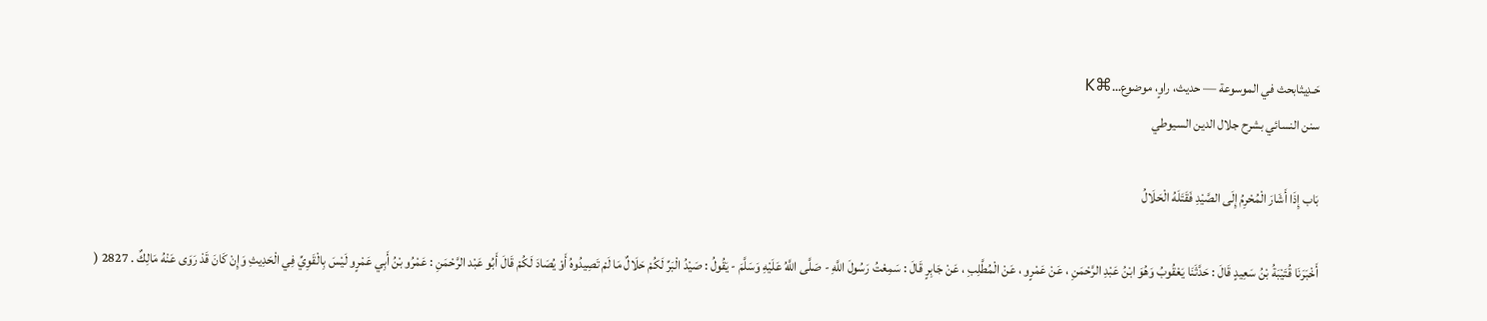حَـدِيثابحث في الموسوعة — حديث، راوٍ، موضوع…⌘K
سنن النسائي بشرح جلال الدين السيوطي

بَاب إِذَا أَشَارَ الْمُحْرِمُ إِلَى الصَّيْدِ فَقَتَلَهُ الْحَلَالُ

أَخْبَرَنَا قُتَيْبَةُ بْنُ سَعِيدٍ قَالَ : حَدَّثَنَا يَعْقُوبُ وَهُوَ ابْنُ عَبْدِ الرَّحْمَنِ ، عَنْ عَمْرٍو ، عَنْ الْمُطَّلِبِ ، عَنْ جَابِرٍ قَالَ : سَمِعْتُ رَسُولَ اللَّهِ - صَلَّى اللَّهُ عَلَيْهِ وَسَلَّمَ - يَقُولُ : صَيْدُ الْبَرِّ لَكُمْ حَلَالٌ مَا لَمْ تَصِيدُوهُ أَوْ يُصَادَ لَكُمْ قَالَ أَبُو عَبْد الرَّحْمَنِ : عَمْرُو بْنُ أَبِي عَمْرٍو لَيْسَ بِالْقَوِيِّ فِي الْحَدِيثِ وَإِنْ كَانَ قَدْ رَوَى عَنْهُ مَالِكٌ . 2827 (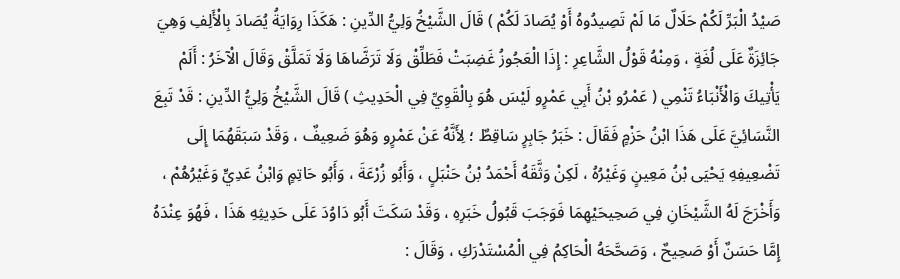صَيْدُ الْبَرِّ لَكُمْ حَلَالٌ مَا لَمْ تَصِيدُوهُ أَوْ يُصَادَ لَكُمْ ) قَالَ الشَّيْخُ وَلِيُّ الدِّينِ : هَكَذَا رِوَايَةُ يُصَادَ بِالْأَلِفِ وَهِيَ جَائِزَةٌ عَلَى لُغَةٍ ، وَمِنْهُ قَوْلُ الشَّاعِرِ : إِذَا الْعَجُوزُ غَضِبَتْ فَطَلِّقْ وَلَا تَرَضَّاهَا وَلَا تَمَلَّقْ وَقَالَ الْآخَرُ : أَلَمْ يَأْتِيكَ وَالْأَنْبَاءُ تَنْمِي ( عَمْرُو بْنُ أَبِي عَمْرٍو لَيْسَ هُوَ بِالْقَوِيِّ فِي الْحَدِيثِ ) قَالَ الشَّيْخُ وَلِيُّ الدِّينِ : قَدْ تَبِعَ النَّسَائِيَّ عَلَى هَذَا ابْنُ حَزْمٍ فَقَالَ : خَبَرُ جَابِرٍ سَاقِطٌ ؛ لِأَنَّهُ عَنْ عَمْرٍو وَهُوَ ضَعِيفٌ ، وَقَدْ سَبَقَهُمَا إِلَى تَضْعِيفِهِ يَحْيَى بْنُ مَعِينٍ وَغَيْرُهُ ، لَكِنْ وَثَّقَهُ أَحْمَدُ بْنُ حَنْبَلٍ ، وَأَبُو زُرْعَةَ ، وَأَبُو حَاتِمٍ وَابْنُ عَدِيٍّ وَغَيْرُهُمْ ، وَأَخْرَجَ لَهُ الشَّيْخَانِ فِي صَحِيحَيْهِمَا فَوَجَبَ قَبُولُ خَبَرِهِ ، وَقَدْ سَكَتَ أَبُو دَاوُدَ عَلَى حَدِيثِهِ هَذَا ، فَهُوَ عِنْدَهُ إِمَّا حَسَنٌ أَوْ صَحِيحٌ ، وَصَحَّحَهُ الْحَاكِمُ فِي الْمُسْتَدْرَكِ ، وَقَالَ :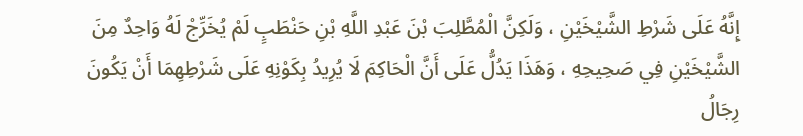إِنَّهُ عَلَى شَرْطِ الشَّيْخَيْنِ ، وَلَكِنَّ الْمُطَّلِبَ بْنَ عَبْدِ اللَّهِ بْنِ حَنْطَبٍ لَمْ يُخَرِّجْ لَهُ وَاحِدٌ مِنَ الشَّيْخَيْنِ فِي صَحِيحِهِ ، وَهَذَا يَدُلُّ عَلَى أَنَّ الْحَاكِمَ لَا يُرِيدُ بِكَوْنِهِ عَلَى شَرْطِهِمَا أَنْ يَكُونَ رِجَالُ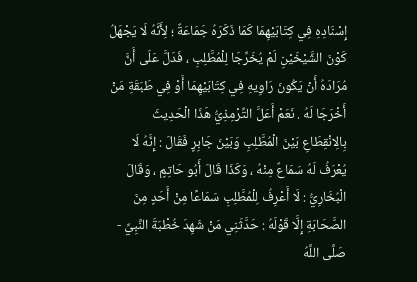إِسْنَادِهِ فِي كِتَابَيْهِمَا كَمَا ذَكَرَهُ جَمَاعَةٌ ؛ لِأَنَّهُ لَا يَجْهَلُ كَوْنَ الشَّيْخَيْنِ لَمْ يُخَرِّجَا لِلْمُطَّلِبِ ، فَدَلَّ عَلَى أَنَّ مُرَادَهُ أَنْ يَكُونَ رَاوِيهِ فِي كِتَابَيْهِمَا أَوْ فِي طَبَقَةِ مَنْ أَخْرَجَا لَهُ . نَعَمْ أَعَلَّ التِّرْمِذِيُّ هَذَا الْحَدِيثَ بِالِانْقِطَاعِ بَيْنَ الْمُطَّلِبِ وَبَيْنَ جَابِرٍ فَقَالَ : إِنَّهُ لَا يُعْرَفُ لَهُ سَمَاعٌ مِنْهُ ، وَكَذَا قَالَ أَبُو حَاتِمٍ ، وَقَالَ الْبُخَارِيُّ : لَا أَعْرِفُ لِلْمُطَّلِبِ سَمَاعًا مِنْ أَحَدٍ مِنَ الصَّحَابَةِ إِلَّا قَوْلَهُ : حَدَّثَنِي مَنْ شَهِدَ خُطْبَةَ النَّبِيِّ - صَلَّى اللَّهُ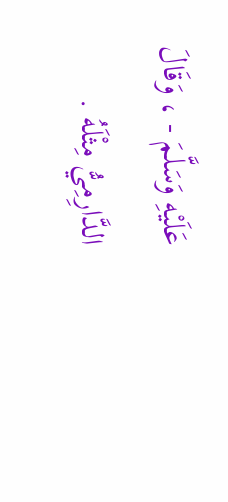عَلَيْهِ وَسَلَّمَ - ، وَقَالَ الدَّارِمِيُّ مِثْلَهُ .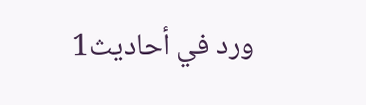ورد في أحاديث1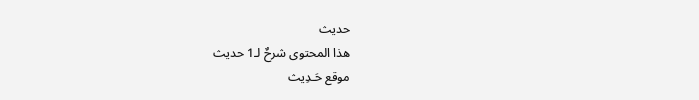حديث
هذا المحتوى شرحٌ لـ1 حديث
موقع حَـدِيث